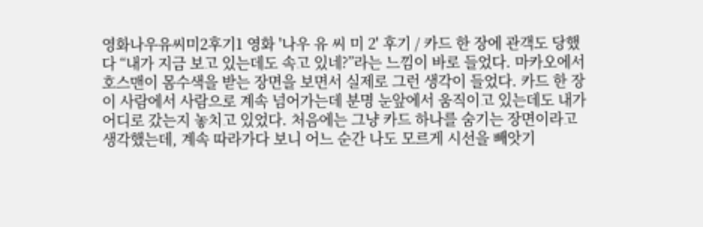영화나우유씨미2후기1 영화 '나우 유 씨 미 2' 후기 / 카드 한 장에 관객도 당했다 “내가 지금 보고 있는데도 속고 있네?”라는 느낌이 바로 들었다. 마카오에서 호스맨이 몸수색을 받는 장면을 보면서 실제로 그런 생각이 들었다. 카드 한 장이 사람에서 사람으로 계속 넘어가는데 분명 눈앞에서 움직이고 있는데도 내가 어디로 갔는지 놓치고 있었다. 처음에는 그냥 카드 하나를 숨기는 장면이라고 생각했는데, 계속 따라가다 보니 어느 순간 나도 모르게 시선을 빼앗기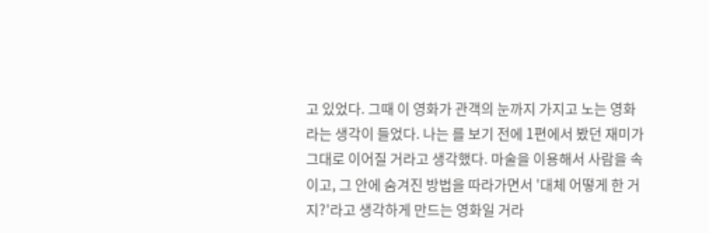고 있었다. 그때 이 영화가 관객의 눈까지 가지고 노는 영화라는 생각이 들었다. 나는 를 보기 전에 1편에서 봤던 재미가 그대로 이어질 거라고 생각했다. 마술을 이용해서 사람을 속이고, 그 안에 숨겨진 방법을 따라가면서 '대체 어떻게 한 거지?'라고 생각하게 만드는 영화일 거라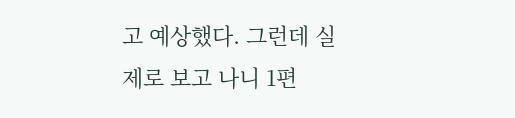고 예상했다. 그런데 실제로 보고 나니 1편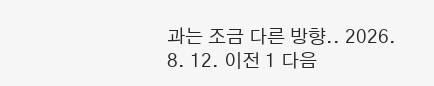과는 조금 다른 방향.. 2026. 8. 12. 이전 1 다음